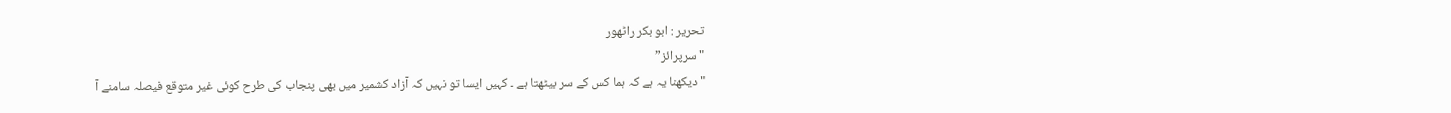تحریر : ابو بکر راٹھور
"سرپرائز”
"دیکھنا یہ ہے کہ ہما کس کے سر بیٹھتا ہے ۔ کہیں ایسا تو نہیں کہ آزاد کشمیر میں بھی پنجاب کی طرح کوئی غیر متوقع فیصلہ سامنے آ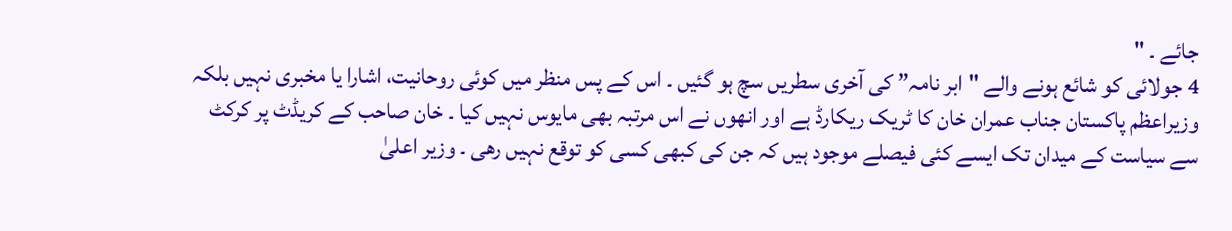جائے ۔ "
4 جولائی کو شائع ہونے والے "ابر نامہ” کی آخری سطریں سچ ہو گئیں ۔ اس کے پس منظر میں کوئی روحانیت، اشارا یا مخبری نہیں بلکہ وزیراعظم پاکستان جناب عمران خان کا ٹریک ریکارڈ ہے اور انھوں نے اس مرتبہ بھی مایوس نہیں کیا ۔ خان صاحب کے کریڈٹ پر کرکٹ سے سیاست کے میدان تک ایسے کئی فیصلے موجود ہیں کہ جن کی کبھی کسی کو توقع نہیں رھی ۔ وزیر اعلیٰ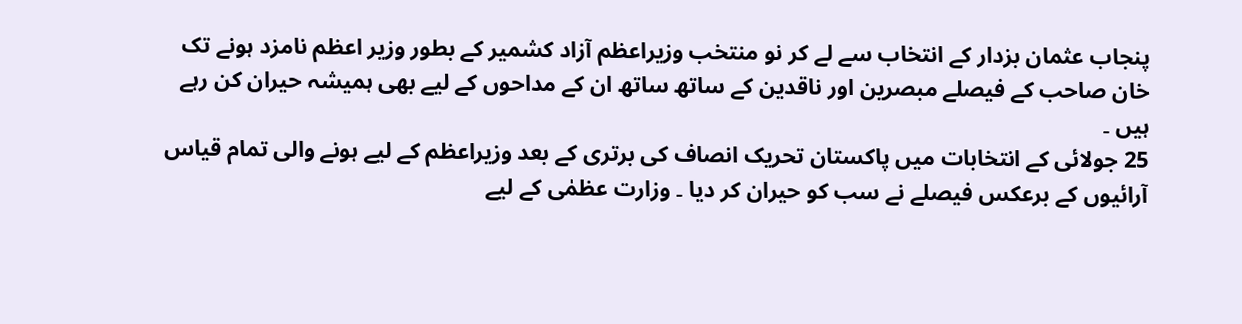پنجاب عثمان بزدار کے انتخاب سے لے کر نو منتخب وزیراعظم آزاد کشمیر کے بطور وزیر اعظم نامزد ہونے تک خان صاحب کے فیصلے مبصرین اور ناقدین کے ساتھ ساتھ ان کے مداحوں کے لیے بھی ہمیشہ حیران کن رہے ہیں ۔
25 جولائی کے انتخابات میں پاکستان تحریک انصاف کی برتری کے بعد وزیراعظم کے لیے ہونے والی تمام قیاس آرائیوں کے برعکس فیصلے نے سب کو حیران کر دیا ۔ وزارت عظمٰی کے لیے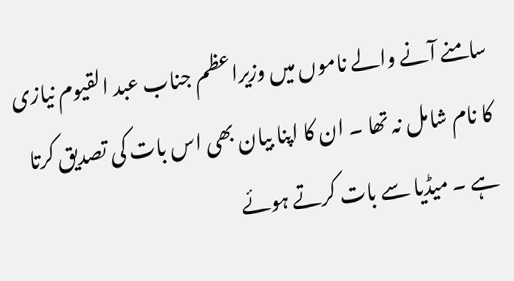سامنے آنے والے ناموں میں وزیراعظم جناب عبد القیوم نیازی کا نام شامل نہ تھا ۔ ان کا اپنا بیان بھی اس بات کی تصدیق کرتا ہے ۔ میڈیا سے بات کرتے ہوئے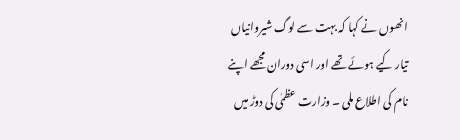انھوں نے کہا کہ بہت سے لوگ شیروانیاں تیار کیے ہوئے تھے اور اسی دوران مجھے اپنے نام کی اطلاع ملی ۔ وزارت عظمٰی کی دوڑ میں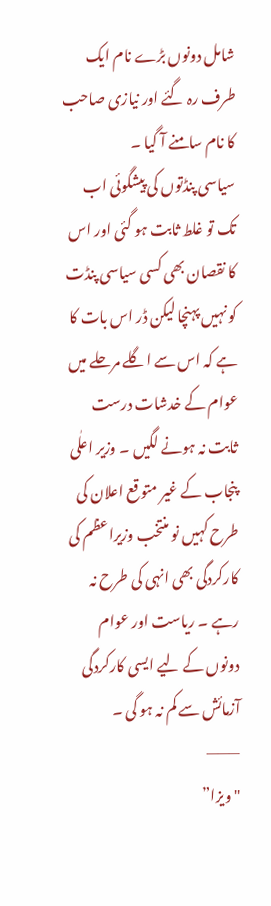شامل دونوں بڑے نام ایک طرف رہ گئے اور نیازی صاحب کا نام سامنے آ گیا ۔
سیاسی پنڈتوں کی پیشگوئی اب تک تو غلط ثابت ہو گئی اور اس کا نقصان بھی کسی سیاسی پنڈت کو نہیں پہنچا لیکن ڈر اس بات کا ہے کہ اس سے اگلے مرحلے میں عوام کے خدشات درست ثابت نہ ہونے لگیں ۔ وزیر اعلٰی پنجاب کے غیر متوقع اعلان کی طرح کہیں نو منتخب وزیراعظم کی کارکردگی بھی انہی کی طرح نہ رہے ۔ ریاست اور عوام دونوں کے لیے ایسی کارکردگی آزمائش سے کم نہ ہو گی ۔
———
"ویزا”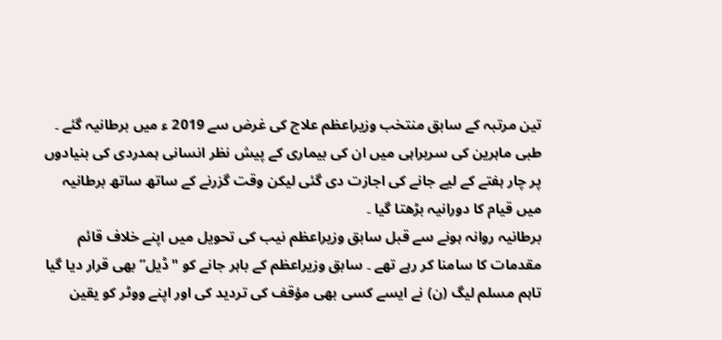تین مرتبہ کے سابق منتخب وزیراعظم علاج کی غرض سے 2019 ء میں برطانیہ گئے ۔ طبی ماہرین کی سربراہی میں ان کی بیماری کے پیش نظر انسانی ہمدردی کی بنیادوں پر چار ہفتے کے لیے جانے کی اجازت دی گئی لیکن وقت گزرنے کے ساتھ ساتھ برطانیہ میں قیام کا دورانیہ بڑھتا گیا ۔
برطانیہ روانہ ہونے سے قبل سابق وزیراعظم نیب کی تحویل میں اپنے خلاف قائم مقدمات کا سامنا کر رہے تھے ۔ سابق وزیراعظم کے باہر جانے کو "ڈیل” بھی قرار دیا گیا تاہم مسلم لیگ (ن) نے ایسے کسی بھی مؤقف کی تردید کی اور اپنے ووٹر کو یقین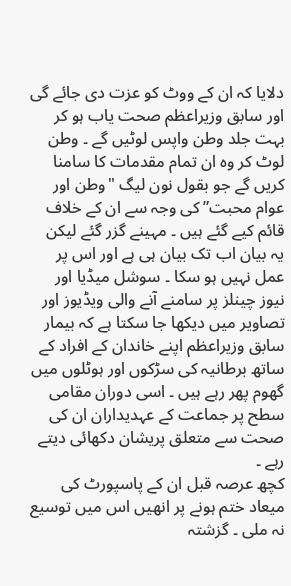دلایا کہ ان کے ووٹ کو عزت دی جائے گی اور سابق وزیراعظم صحت یاب ہو کر بہت جلد وطن واپس لوٹیں گے ۔ وطن لوٹ کر وہ ان تمام مقدمات کا سامنا کریں گے جو بقول نون لیگ "وطن اور عوام محبت” کی وجہ سے ان کے خلاف قائم کیے گئے ہیں ۔ مہینے گزر گئے لیکن یہ بیان اب تک بیان ہی ہے اور اس پر عمل نہیں ہو سکا ۔ سوشل میڈیا اور نیوز چینلز پر سامنے آنے والی ویڈیوز اور تصاویر میں دیکھا جا سکتا ہے کہ بیمار سابق وزیراعظم اپنے خاندان کے افراد کے ساتھ برطانیہ کی سڑکوں اور ہوٹلوں میں گھوم پھر رہے ہیں ۔ اسی دوران مقامی سطح پر جماعت کے عہدیداران ان کی صحت سے متعلق پریشان دکھائی دیتے رہے ۔
کچھ عرصہ قبل ان کے پاسپورٹ کی میعاد ختم ہونے پر انھیں اس میں توسیع نہ ملی ۔ گزشتہ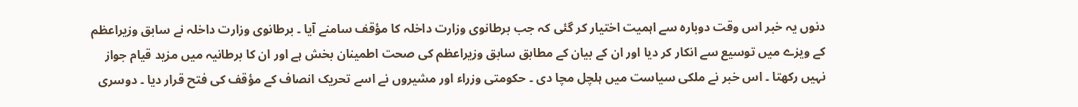دنوں یہ خبر اس وقت دوبارہ سے اہمیت اختیار کر گئی کہ جب برطانوی وزارت داخلہ کا مؤقف سامنے آیا ۔ برطانوی وزارت داخلہ نے سابق وزیراعظم کے ویزے میں توسیع سے انکار کر دیا اور ان کے بیان کے مطابق سابق وزیراعظم کی صحت اطمینان بخش ہے اور ان کا برطانیہ میں مزید قیام جواز نہیں رکھتا ۔ اس خبر نے ملکی سیاست میں ہلچل مچا دی ۔ حکومتی وزراء اور مشیروں نے اسے تحریک انصاف کے مؤقف کی فتح قرار دیا ۔ دوسری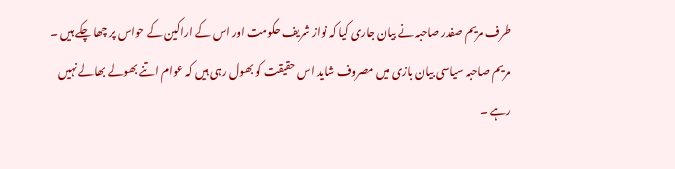طرف مریم صفدر صاحبہ نے بیان جاری کیا کہ نواز شریف حکومت اور اس کے اراکین کے حواس پر چھا چکے ہیں ۔
مریم صاحبہ سیاسی بیان بازی میں مصروف شاید اس حقیقت کو بھول رہی ہیں کہ عوام اتنے بھولے بھالے نہیں رہے ۔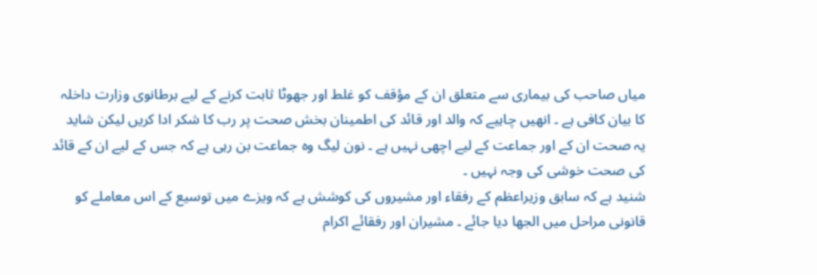میاں صاحب کی بیماری سے متعلق ان کے مؤقف کو غلط اور جھوٹا ثابت کرنے کے لیے برطانوی وزارت داخلہ کا بیان کافی ہے ۔ انھیں چاہیے کہ والد اور قائد کی اطمینان بخش صحت پر رب کا شکر ادا کریں لیکن شاید یہ صحت ان کے اور جماعت کے لیے اچھی نہیں ہے ۔ نون لیگ وہ جماعت بن رہی ہے کہ جس کے لیے ان کے قائد کی صحت خوشی کی وجہ نہیں ۔
شنید ہے کہ سابق وزیراعظم کے رفقاء اور مشیروں کی کوشش ہے کہ ویزے میں توسیع کے اس معاملے کو قانونی مراحل میں الجھا دیا جائے ۔ مشیران اور رفقائے اکرام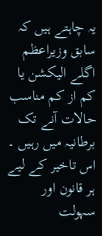یہ چاہتے ہیں کہ سابق وزیراعظم اگلے الیکشن یا کم از کم مناسب حالات آنے تک برطانیہ میں رہیں ۔ اس تاخیر کے لیے ہر قانون اور سہولت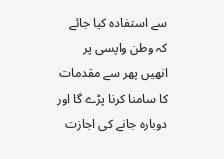سے استفادہ کیا جائے کہ وطن واپسی پر انھیں پھر سے مقدمات کا سامنا کرنا پڑے گا اور دوبارہ جانے کی اجازت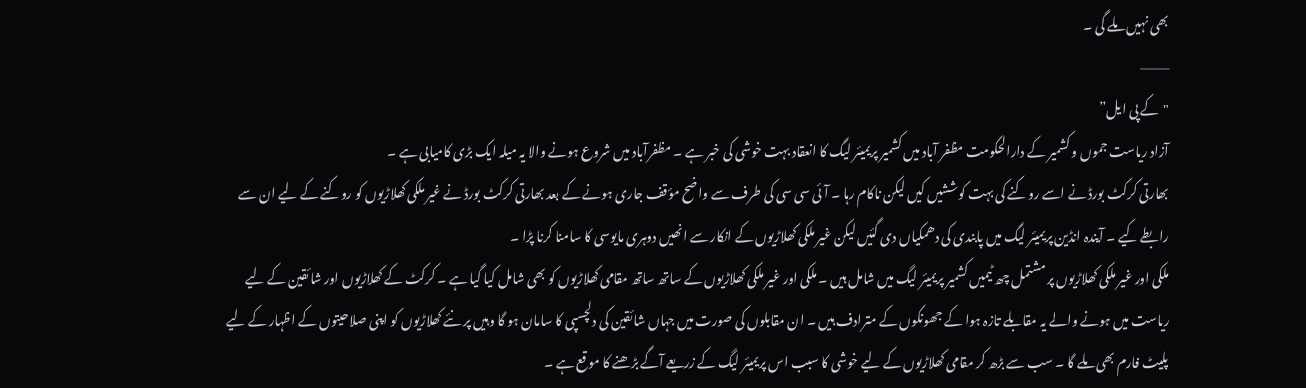بھی نہیں ملے گی ۔
———
"کے پی ایل”
آزاد ریاست جموں و کشمیر کے دارالحکومت مظفر آباد میں کشمیر پریمیئر لیگ کا انعقاد بہت خوشی کی خبر ہے ۔ مظفرآباد میں شروع ہونے والا یہ میلہ ایک بڑی کامیابی ہے ۔
بھارتی کرکٹ بورڈ نے اسے روکنے کی بہت کوششیں کیں لیکن ناکام رہا ۔ آئی سی سی کی طرف سے واضح مؤقف جاری ہونے کے بعد بھارتی کرکٹ بورڈ نے غیر ملکی کھلاڑیوں کو روکنے کے لیے ان سے رابطے کیے ۔ آیندہ انڈین پریمیئر لیگ میں پابندی کی دھمکیاں دی گئیں لیکن غیر ملکی کھلاڑیوں کے انکار سے انھیں دوہری مایوسی کا سامنا کرنا پڑا ۔
ملکی اور غیر ملکی کھلاڑیوں پر مشتمل چھ ٹیمیں کشمیر پریمیئر لیگ میں شامل ہیں ۔ ملکی اور غیر ملکی کھلاڑیوں کے ساتھ ساتھ مقامی کھلاڑیوں کو بھی شامل کیا گیا ہے ۔ کرکٹ کے کھلاڑیوں اور شائقین کے لیے ریاست میں ہونے والے یہ مقابلے تازہ ہوا کے جھونکوں کے مترادف ہیں ۔ ان مقابلوں کی صورت میں جہاں شائقین کی دلچسپی کا سامان ہو گا وہیں پر نئے کھلاڑیوں کو اپنی صلاحیتوں کے اظہار کے لیے پلیٹ فارم بھی ملے گا ۔ سب سے بڑھ کر مقامی کھلاڑیوں کے لیے خوشی کا سبب اس پریمیئر لیگ کے زریعے آگے بڑھنے کا موقع ہے ۔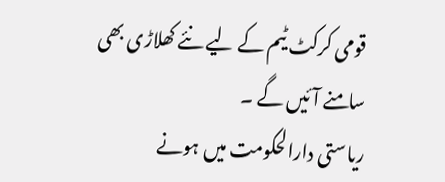قومی کرکٹ ٹیم کے لیے نئے کھلاڑی بھی سامنے آئیں گے ۔
ریاستی دارالحکومت میں ہونے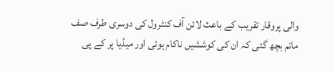والی پروقار تقریب کے باعث لائن آف کنٹرول کی دوسری طرف صف ماتم بچھ گئی کہ ان کی کوششیں ناکام ہوئی اور میڈیا پر کے پی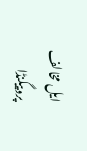ایل مخالف پروپیگنڈا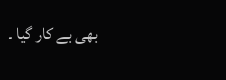بھی بے کار گیا ۔